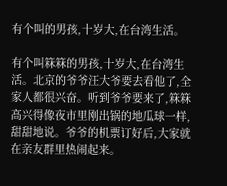有个叫的男孩,十岁大,在台湾生活。

有个叫箖箖的男孩,十岁大,在台湾生活。北京的爷爷汪大爷要去看他了,全家人都很兴奋。听到爷爷要来了,箖箖高兴得像夜市里刚出锅的地瓜球一样,甜甜地说。爷爷的机票订好后,大家就在亲友群里热闹起来。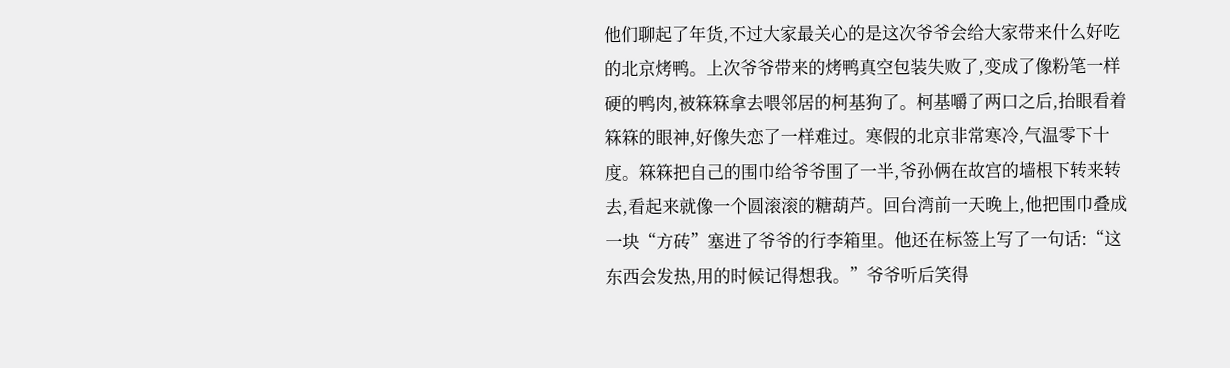他们聊起了年货,不过大家最关心的是这次爷爷会给大家带来什么好吃的北京烤鸭。上次爷爷带来的烤鸭真空包装失败了,变成了像粉笔一样硬的鸭肉,被箖箖拿去喂邻居的柯基狗了。柯基嚼了两口之后,抬眼看着箖箖的眼神,好像失恋了一样难过。寒假的北京非常寒冷,气温零下十度。箖箖把自己的围巾给爷爷围了一半,爷孙俩在故宫的墙根下转来转去,看起来就像一个圆滚滚的糖葫芦。回台湾前一天晚上,他把围巾叠成一块“方砖”塞进了爷爷的行李箱里。他还在标签上写了一句话:“这东西会发热,用的时候记得想我。”爷爷听后笑得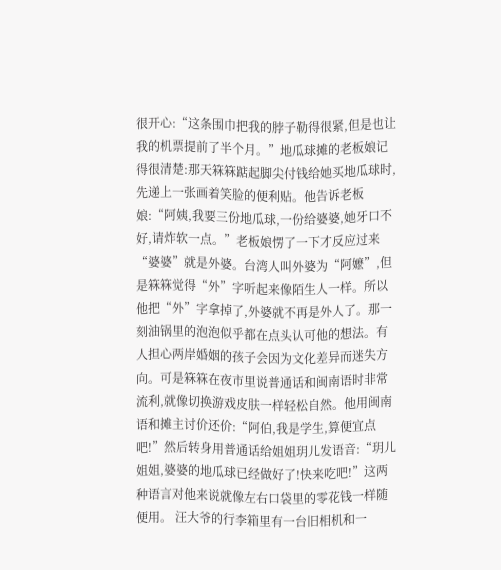很开心:“这条围巾把我的脖子勒得很紧,但是也让我的机票提前了半个月。”地瓜球摊的老板娘记得很清楚:那天箖箖踮起脚尖付钱给她买地瓜球时,先递上一张画着笑脸的便利贴。他告诉老板娘:“阿姨,我要三份地瓜球,一份给婆婆,她牙口不好,请炸软一点。”老板娘愣了一下才反应过来“婆婆”就是外婆。台湾人叫外婆为“阿嬷”,但是箖箖觉得“外”字听起来像陌生人一样。所以他把“外”字拿掉了,外婆就不再是外人了。那一刻油锅里的泡泡似乎都在点头认可他的想法。有人担心两岸婚姻的孩子会因为文化差异而迷失方向。可是箖箖在夜市里说普通话和闽南语时非常流利,就像切换游戏皮肤一样轻松自然。他用闽南语和摊主讨价还价:“阿伯,我是学生,算便宜点吧!”然后转身用普通话给姐姐玥儿发语音:“玥儿姐姐,婆婆的地瓜球已经做好了!快来吃吧!”这两种语言对他来说就像左右口袋里的零花钱一样随便用。 汪大爷的行李箱里有一台旧相机和一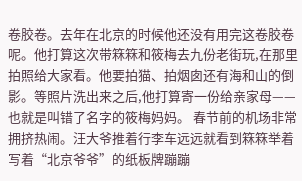卷胶卷。去年在北京的时候他还没有用完这卷胶卷呢。他打算这次带箖箖和筱梅去九份老街玩,在那里拍照给大家看。他要拍猫、拍烟囱还有海和山的倒影。等照片洗出来之后,他打算寄一份给亲家母——也就是叫错了名字的筱梅妈妈。 春节前的机场非常拥挤热闹。汪大爷推着行李车远远就看到箖箖举着写着“北京爷爷”的纸板牌蹦蹦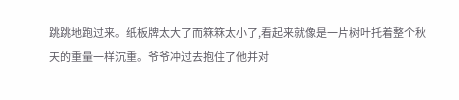跳跳地跑过来。纸板牌太大了而箖箖太小了,看起来就像是一片树叶托着整个秋天的重量一样沉重。爷爷冲过去抱住了他并对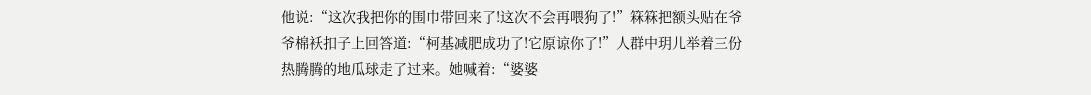他说:“这次我把你的围巾带回来了!这次不会再喂狗了!”箖箖把额头贴在爷爷棉袄扣子上回答道:“柯基减肥成功了!它原谅你了!”人群中玥儿举着三份热腾腾的地瓜球走了过来。她喊着:“婆婆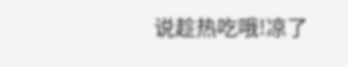说趁热吃哦!凉了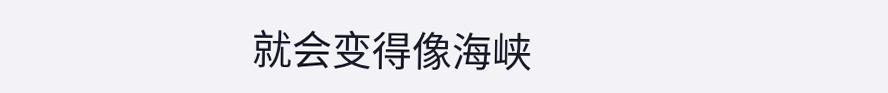就会变得像海峡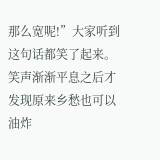那么宽呢!”大家听到这句话都笑了起来。笑声渐渐平息之后才发现原来乡愁也可以油炸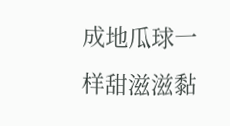成地瓜球一样甜滋滋黏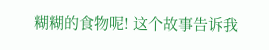糊糊的食物呢! 这个故事告诉我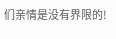们亲情是没有界限的!